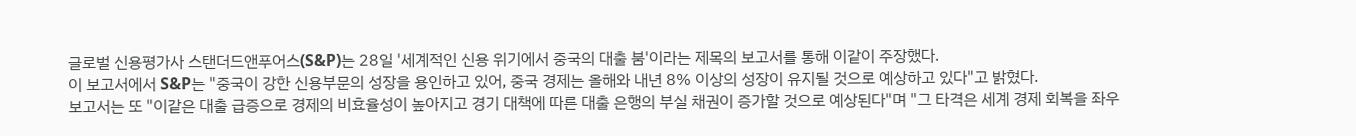글로벌 신용평가사 스탠더드앤푸어스(S&P)는 28일 '세계적인 신용 위기에서 중국의 대출 붐'이라는 제목의 보고서를 통해 이같이 주장했다.
이 보고서에서 S&P는 "중국이 강한 신용부문의 성장을 용인하고 있어, 중국 경제는 올해와 내년 8% 이상의 성장이 유지될 것으로 예상하고 있다"고 밝혔다.
보고서는 또 "이같은 대출 급증으로 경제의 비효율성이 높아지고 경기 대책에 따른 대출 은행의 부실 채권이 증가할 것으로 예상된다"며 "그 타격은 세계 경제 회복을 좌우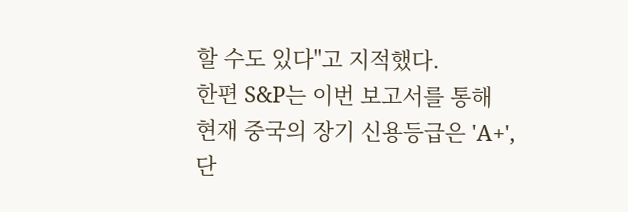할 수도 있다"고 지적했다.
한편 S&P는 이번 보고서를 통해 현재 중국의 장기 신용등급은 'A+', 단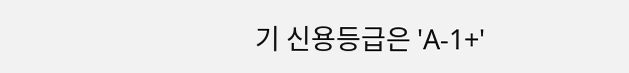기 신용등급은 'A-1+'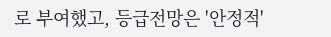로 부여했고, 등급전망은 '안정적'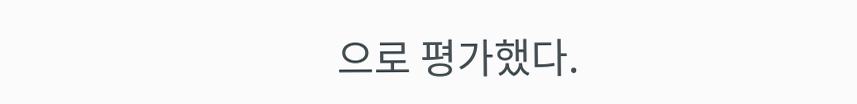으로 평가했다.